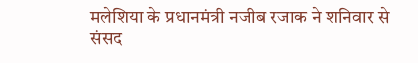मलेशिया के प्रधानमंत्री नजीब रजाक ने शनिवार से संसद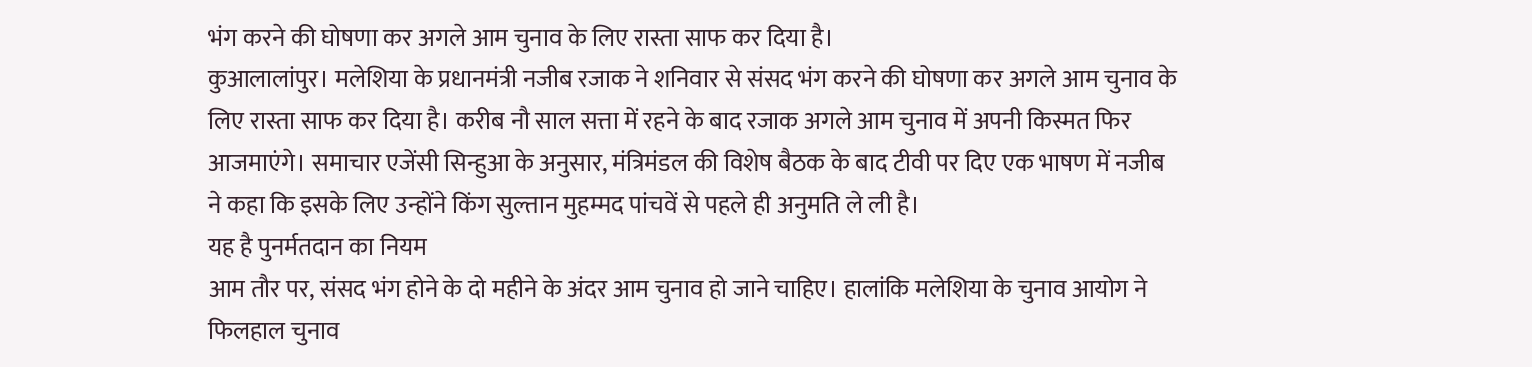भंग करने की घोषणा कर अगले आम चुनाव के लिए रास्ता साफ कर दिया है।
कुआलालांपुर। मलेशिया के प्रधानमंत्री नजीब रजाक ने शनिवार से संसद भंग करने की घोषणा कर अगले आम चुनाव के लिए रास्ता साफ कर दिया है। करीब नौ साल सत्ता में रहने के बाद रजाक अगले आम चुनाव में अपनी किस्मत फिर आजमाएंगे। समाचार एजेंसी सिन्हुआ के अनुसार, मंत्रिमंडल की विशेष बैठक के बाद टीवी पर दिए एक भाषण में नजीब ने कहा कि इसके लिए उन्होंने किंग सुल्तान मुहम्मद पांचवें से पहले ही अनुमति ले ली है।
यह है पुनर्मतदान का नियम
आम तौर पर, संसद भंग होने के दो महीने के अंदर आम चुनाव हो जाने चाहिए। हालांकि मलेशिया के चुनाव आयोग ने फिलहाल चुनाव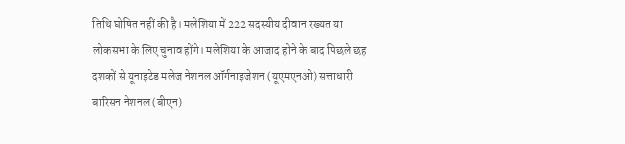तिथि घोषित नहीं की है। मलेशिया में 222 सदस्यीय दीवान रख्यत या लोकसभा के लिए चुनाव होंगे। मलेशिया के आजाद होने के बाद पिछले छह दशकों से यूनाइटेड मलेज नेशनल ऑर्गनाइजेशन (यूएमएनओ) सत्ताधारी बारिसन नेशनल (बीएन)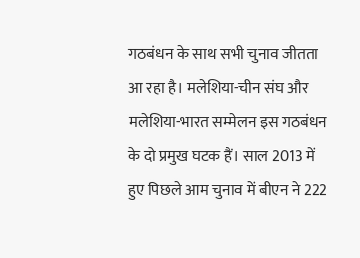गठबंधन के साथ सभी चुनाव जीतता आ रहा है। मलेशिया-चीन संघ और मलेशिया-भारत सम्मेलन इस गठबंधन के दो प्रमुख घटक हैं। साल 2013 में हुए पिछले आम चुनाव में बीएन ने 222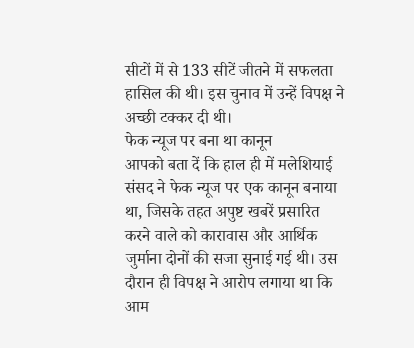सीटों में से 133 सीटें जीतने में सफलता हासिल की थी। इस चुनाव में उन्हें विपक्ष ने अच्छी टक्कर दी थी।
फेक न्यूज पर बना था कानून
आपको बता दें कि हाल ही में मलेशियाई संसद ने फेक न्यूज पर एक कानून बनाया था, जिसके तहत अपुष्ट खबरें प्रसारित करने वाले को कारावास और आर्थिक जुर्माना दोनों की सजा सुनाई गई थी। उस दौरान ही विपक्ष ने आरोप लगाया था कि आम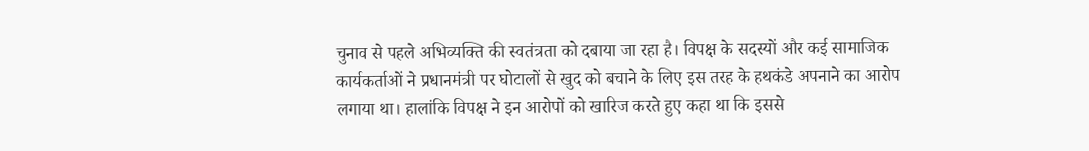चुनाव से पहले अभिव्यक्ति की स्वतंत्रता को दबाया जा रहा है। विपक्ष के सदस्यों और कई सामाजिक कार्यकर्ताओं ने प्रधानमंत्री पर घोटालों से खुद को बचाने के लिए इस तरह के हथकंडे अपनाने का आरोप लगाया था। हालांकि विपक्ष ने इन आरोपों को खारिज करते हुए कहा था कि इससे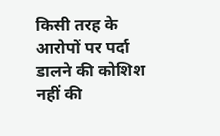किसी तरह के आरोपों पर पर्दा डालने की कोशिश नहीं की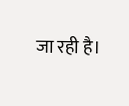जा रही है।